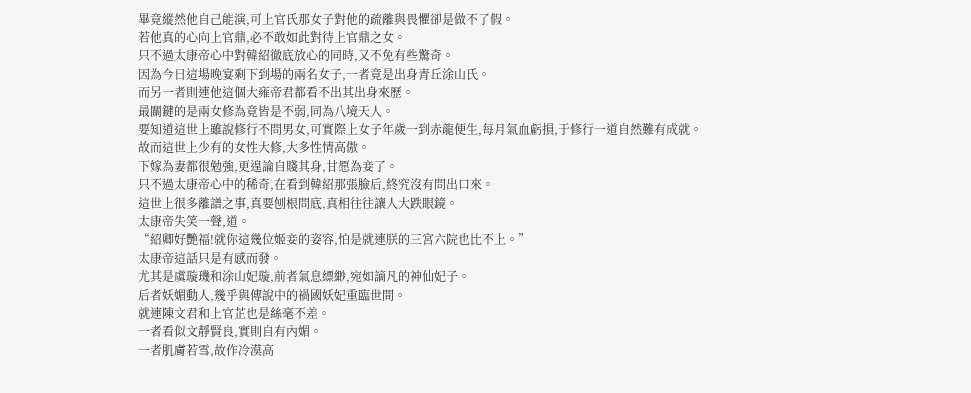畢竟縱然他自己能演,可上官氏那女子對他的疏離與畏懼卻是做不了假。
若他真的心向上官鼎,必不敢如此對待上官鼎之女。
只不過太康帝心中對韓紹徹底放心的同時,又不免有些驚奇。
因為今日這場晚宴剩下到場的兩名女子,一者竟是出身青丘涂山氏。
而另一者則連他這個大雍帝君都看不出其出身來歷。
最關鍵的是兩女修為竟皆是不弱,同為八境天人。
要知道這世上雖說修行不問男女,可實際上女子年歲一到赤龍便生,每月氣血虧損,于修行一道自然難有成就。
故而這世上少有的女性大修,大多性情高傲。
下嫁為妻都很勉強,更遑論自賤其身,甘愿為妾了。
只不過太康帝心中的稀奇,在看到韓紹那張臉后,終究沒有問出口來。
這世上很多離譜之事,真要刨根問底,真相往往讓人大跌眼鏡。
太康帝失笑一聲,道。
“紹卿好艷福!就你這幾位姬妾的姿容,怕是就連朕的三宮六院也比不上。”
太康帝這話只是有感而發。
尤其是虞璇璣和涂山妃璇,前者氣息縹緲,宛如謫凡的神仙妃子。
后者妖媚動人,幾乎與傳說中的禍國妖妃重臨世間。
就連陳文君和上官芷也是絲毫不差。
一者看似文靜賢良,實則自有內媚。
一者肌膚若雪,故作冷漠高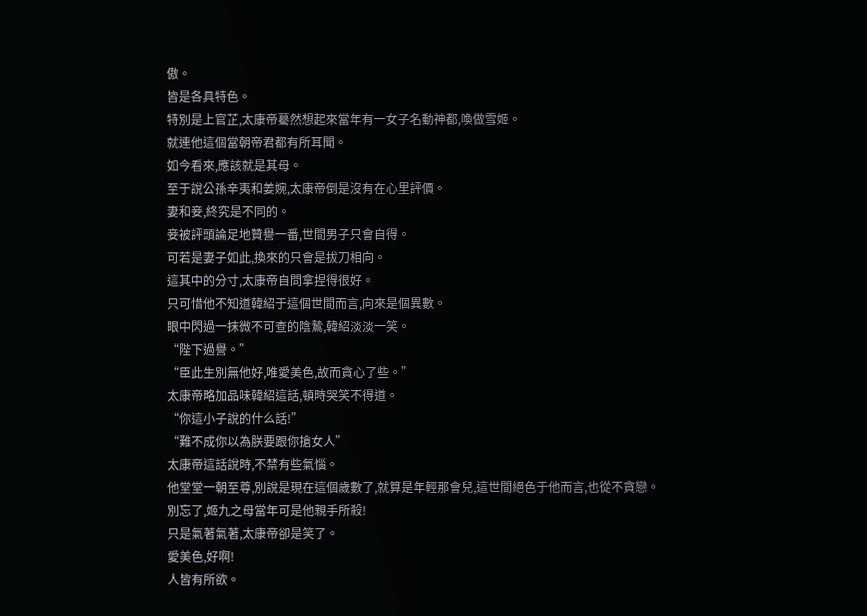傲。
皆是各具特色。
特別是上官芷,太康帝驀然想起來當年有一女子名動神都,喚做雪姬。
就連他這個當朝帝君都有所耳聞。
如今看來,應該就是其母。
至于說公孫辛夷和姜婉,太康帝倒是沒有在心里評價。
妻和妾,終究是不同的。
妾被評頭論足地贊譽一番,世間男子只會自得。
可若是妻子如此,換來的只會是拔刀相向。
這其中的分寸,太康帝自問拿捏得很好。
只可惜他不知道韓紹于這個世間而言,向來是個異數。
眼中閃過一抹微不可查的陰鷙,韓紹淡淡一笑。
“陛下過譽。”
“臣此生別無他好,唯愛美色,故而貪心了些。”
太康帝略加品味韓紹這話,頓時哭笑不得道。
“你這小子說的什么話!”
“難不成你以為朕要跟你搶女人”
太康帝這話說時,不禁有些氣惱。
他堂堂一朝至尊,別說是現在這個歲數了,就算是年輕那會兒,這世間絕色于他而言,也從不貪戀。
別忘了,姬九之母當年可是他親手所殺!
只是氣著氣著,太康帝卻是笑了。
愛美色,好啊!
人皆有所欲。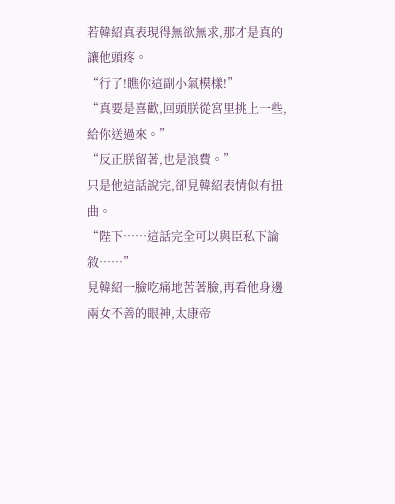若韓紹真表現得無欲無求,那才是真的讓他頭疼。
“行了!瞧你這副小氣模樣!”
“真要是喜歡,回頭朕從宮里挑上一些,給你送過來。”
“反正朕留著,也是浪費。”
只是他這話說完,卻見韓紹表情似有扭曲。
“陛下……這話完全可以與臣私下論敘……”
見韓紹一臉吃痛地苦著臉,再看他身邊兩女不善的眼神,太康帝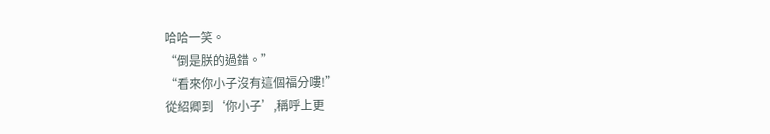哈哈一笑。
“倒是朕的過錯。”
“看來你小子沒有這個福分嘍!”
從紹卿到‘你小子’,稱呼上更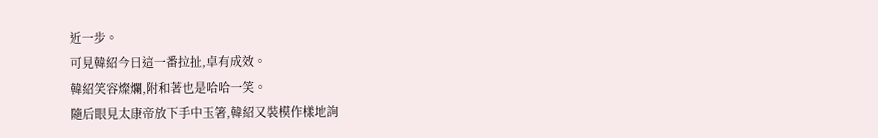近一步。
可見韓紹今日這一番拉扯,卓有成效。
韓紹笑容燦爛,附和著也是哈哈一笑。
隨后眼見太康帝放下手中玉箸,韓紹又裝模作樣地詢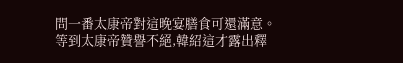問一番太康帝對這晚宴膳食可還滿意。
等到太康帝贊譽不絕,韓紹這才露出釋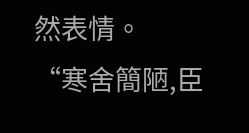然表情。
“寒舍簡陋,臣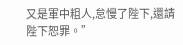又是軍中粗人,怠慢了陛下,還請陛下恕罪。”